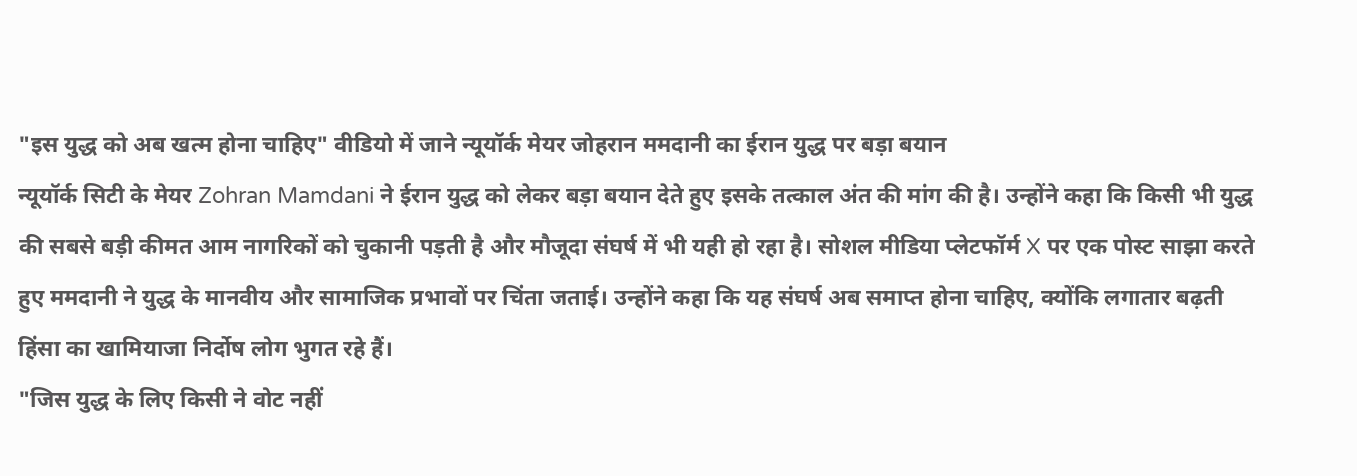"इस युद्ध को अब खत्म होना चाहिए" वीडियो में जाने न्यूयॉर्क मेयर जोहरान ममदानी का ईरान युद्ध पर बड़ा बयान
न्यूयॉर्क सिटी के मेयर Zohran Mamdani ने ईरान युद्ध को लेकर बड़ा बयान देते हुए इसके तत्काल अंत की मांग की है। उन्होंने कहा कि किसी भी युद्ध की सबसे बड़ी कीमत आम नागरिकों को चुकानी पड़ती है और मौजूदा संघर्ष में भी यही हो रहा है। सोशल मीडिया प्लेटफॉर्म X पर एक पोस्ट साझा करते हुए ममदानी ने युद्ध के मानवीय और सामाजिक प्रभावों पर चिंता जताई। उन्होंने कहा कि यह संघर्ष अब समाप्त होना चाहिए, क्योंकि लगातार बढ़ती हिंसा का खामियाजा निर्दोष लोग भुगत रहे हैं।
"जिस युद्ध के लिए किसी ने वोट नहीं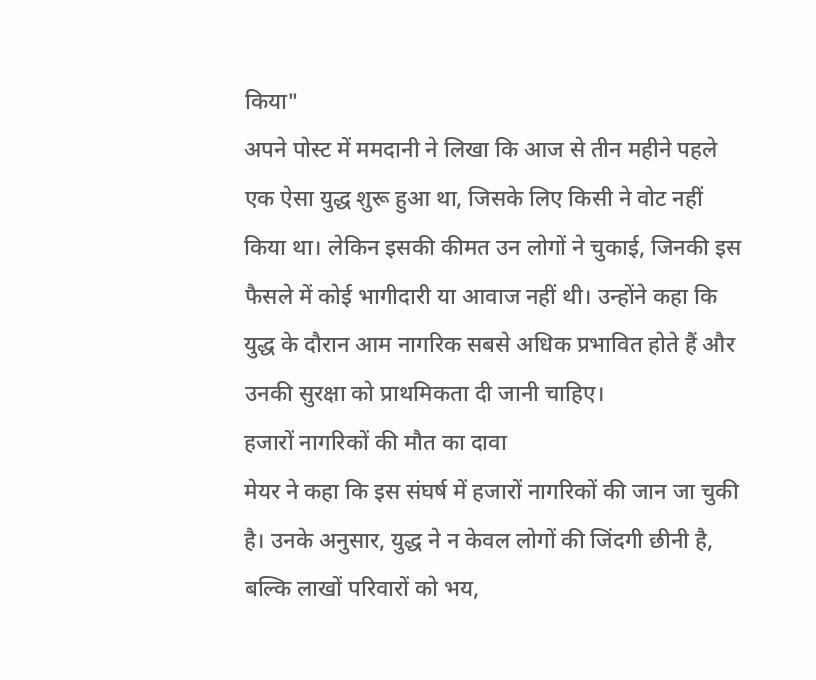किया"
अपने पोस्ट में ममदानी ने लिखा कि आज से तीन महीने पहले एक ऐसा युद्ध शुरू हुआ था, जिसके लिए किसी ने वोट नहीं किया था। लेकिन इसकी कीमत उन लोगों ने चुकाई, जिनकी इस फैसले में कोई भागीदारी या आवाज नहीं थी। उन्होंने कहा कि युद्ध के दौरान आम नागरिक सबसे अधिक प्रभावित होते हैं और उनकी सुरक्षा को प्राथमिकता दी जानी चाहिए।
हजारों नागरिकों की मौत का दावा
मेयर ने कहा कि इस संघर्ष में हजारों नागरिकों की जान जा चुकी है। उनके अनुसार, युद्ध ने न केवल लोगों की जिंदगी छीनी है, बल्कि लाखों परिवारों को भय,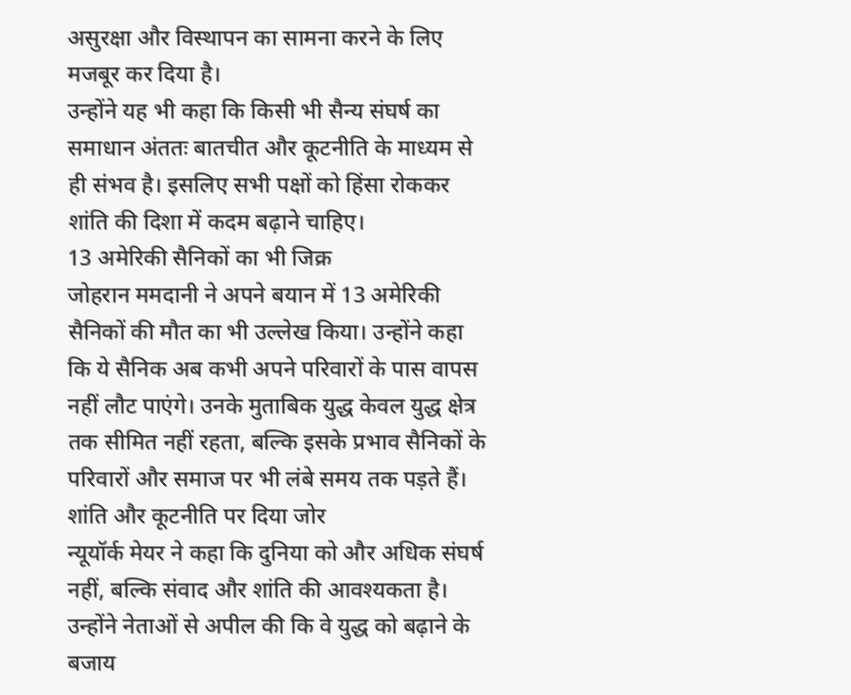असुरक्षा और विस्थापन का सामना करने के लिए मजबूर कर दिया है।
उन्होंने यह भी कहा कि किसी भी सैन्य संघर्ष का समाधान अंततः बातचीत और कूटनीति के माध्यम से ही संभव है। इसलिए सभी पक्षों को हिंसा रोककर शांति की दिशा में कदम बढ़ाने चाहिए।
13 अमेरिकी सैनिकों का भी जिक्र
जोहरान ममदानी ने अपने बयान में 13 अमेरिकी सैनिकों की मौत का भी उल्लेख किया। उन्होंने कहा कि ये सैनिक अब कभी अपने परिवारों के पास वापस नहीं लौट पाएंगे। उनके मुताबिक युद्ध केवल युद्ध क्षेत्र तक सीमित नहीं रहता, बल्कि इसके प्रभाव सैनिकों के परिवारों और समाज पर भी लंबे समय तक पड़ते हैं।
शांति और कूटनीति पर दिया जोर
न्यूयॉर्क मेयर ने कहा कि दुनिया को और अधिक संघर्ष नहीं, बल्कि संवाद और शांति की आवश्यकता है। उन्होंने नेताओं से अपील की कि वे युद्ध को बढ़ाने के बजाय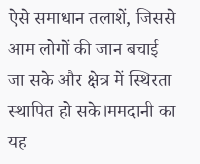ऐसे समाधान तलाशें, जिससे आम लोगों की जान बचाई जा सके और क्षेत्र में स्थिरता स्थापित हो सके।ममदानी का यह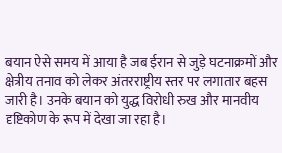बयान ऐसे समय में आया है जब ईरान से जुड़े घटनाक्रमों और क्षेत्रीय तनाव को लेकर अंतरराष्ट्रीय स्तर पर लगातार बहस जारी है। उनके बयान को युद्ध विरोधी रुख और मानवीय दृष्टिकोण के रूप में देखा जा रहा है।